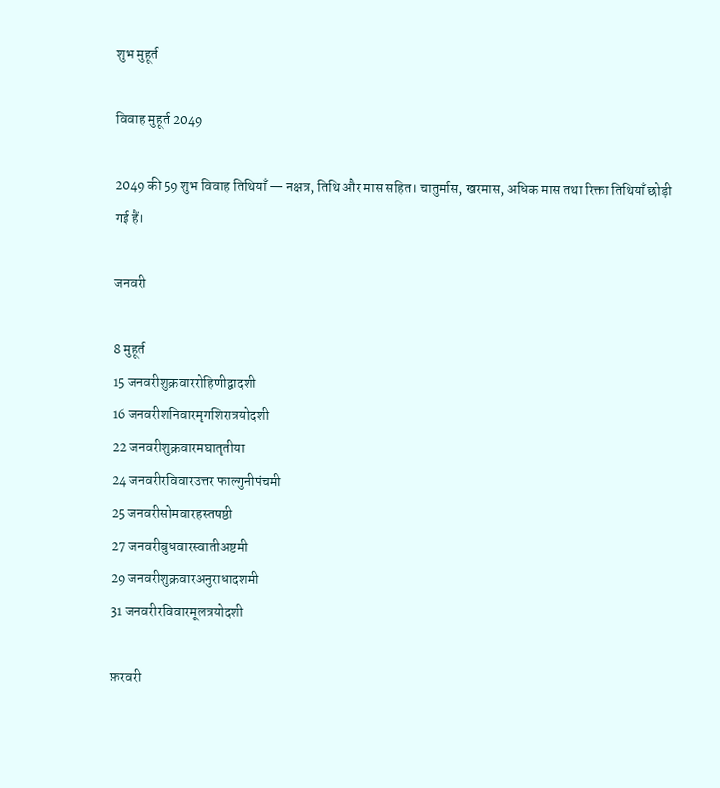शुभ मुहूर्त

विवाह मुहूर्त 2049

2049 की 59 शुभ विवाह तिथियाँ — नक्षत्र, तिथि और मास सहित। चातुर्मास, खरमास, अधिक मास तथा रिक्ता तिथियाँ छोड़ी गई हैं।

जनवरी

8 मुहूर्त
15 जनवरीशुक्रवाररोहिणीद्वादशी
16 जनवरीशनिवारमृगशिरात्रयोदशी
22 जनवरीशुक्रवारमघातृतीया
24 जनवरीरविवारउत्तर फाल्गुनीपंचमी
25 जनवरीसोमवारहस्तषष्ठी
27 जनवरीबुधवारस्वातीअष्टमी
29 जनवरीशुक्रवारअनुराधादशमी
31 जनवरीरविवारमूलत्रयोदशी

फ़रवरी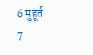6 मुहूर्त
7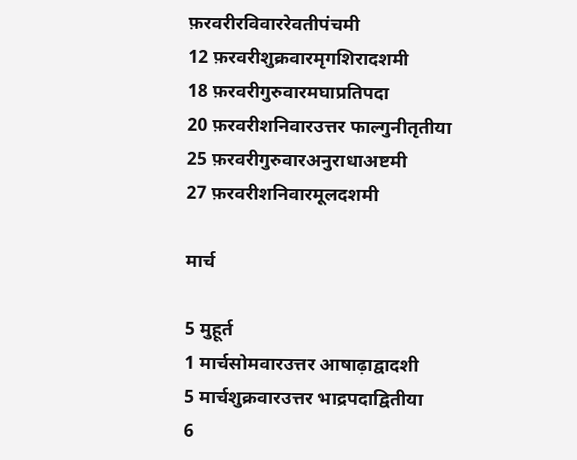फ़रवरीरविवाररेवतीपंचमी
12 फ़रवरीशुक्रवारमृगशिरादशमी
18 फ़रवरीगुरुवारमघाप्रतिपदा
20 फ़रवरीशनिवारउत्तर फाल्गुनीतृतीया
25 फ़रवरीगुरुवारअनुराधाअष्टमी
27 फ़रवरीशनिवारमूलदशमी

मार्च

5 मुहूर्त
1 मार्चसोमवारउत्तर आषाढ़ाद्वादशी
5 मार्चशुक्रवारउत्तर भाद्रपदाद्वितीया
6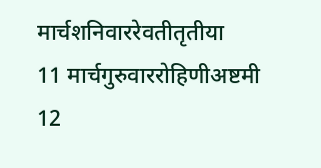मार्चशनिवाररेवतीतृतीया
11 मार्चगुरुवाररोहिणीअष्टमी
12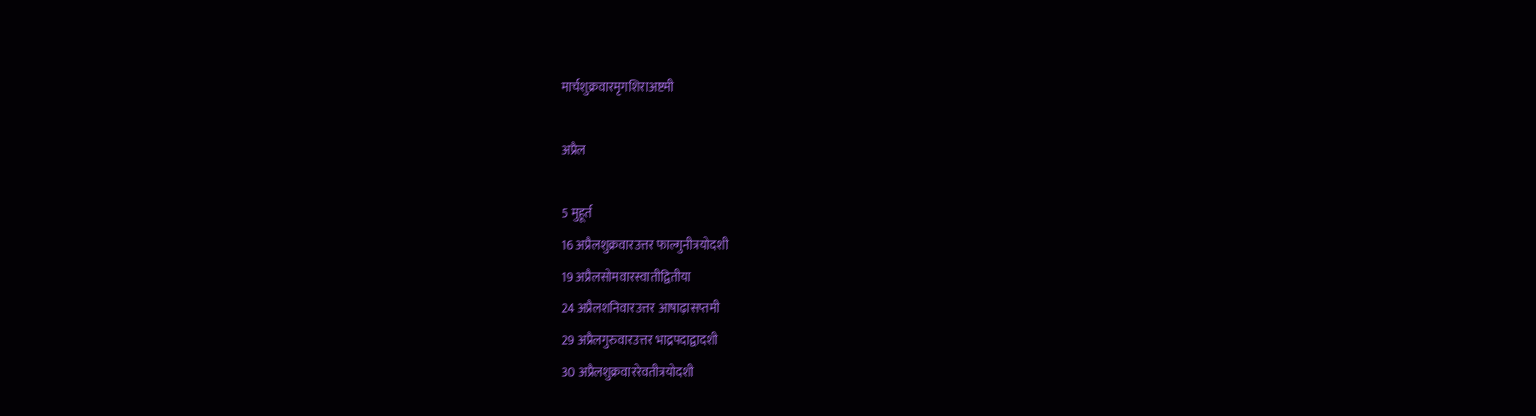मार्चशुक्रवारमृगशिराअष्टमी

अप्रैल

5 मुहूर्त
16 अप्रैलशुक्रवारउत्तर फाल्गुनीत्रयोदशी
19 अप्रैलसोमवारस्वातीद्वितीया
24 अप्रैलशनिवारउत्तर आषाढ़ासप्तमी
29 अप्रैलगुरुवारउत्तर भाद्रपदाद्वादशी
30 अप्रैलशुक्रवाररेवतीत्रयोदशी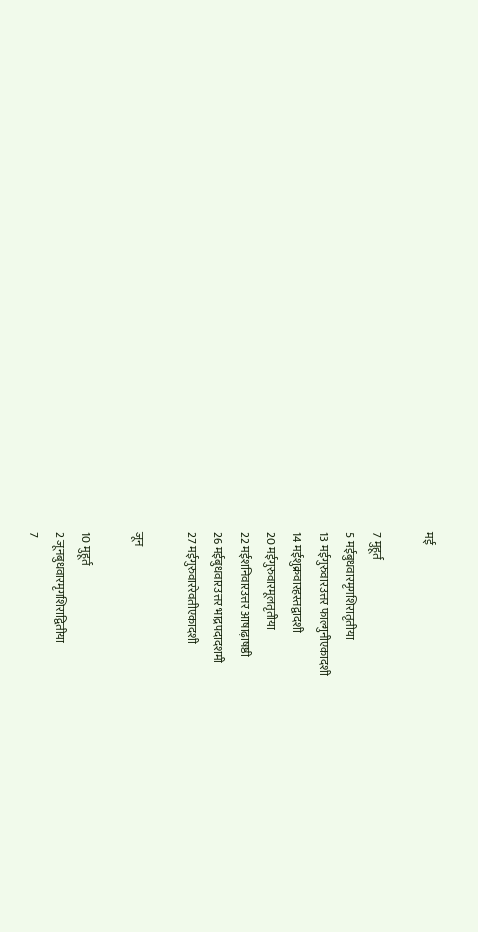मई

7 मुहूर्त
5 मईबुधवारमृगशिरातृतीया
13 मईगुरुवारउत्तर फाल्गुनीएकादशी
14 मईशुक्रवारहस्तद्वादशी
20 मईगुरुवारमूलतृतीया
22 मईशनिवारउत्तर आषाढ़ाषष्ठी
26 मईबुधवारउत्तर भाद्रपदादशमी
27 मईगुरुवाररेवतीएकादशी

जून

10 मुहूर्त
2 जूनबुधवारमृगशिराद्वितीया
7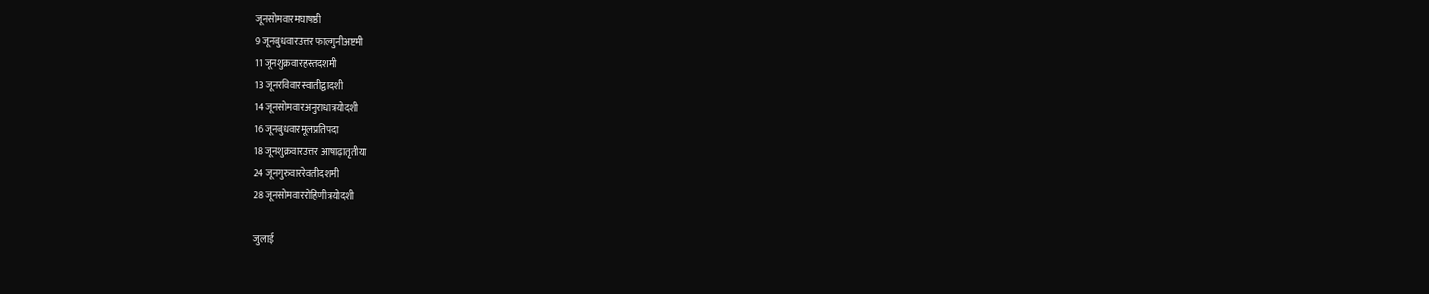जूनसोमवारमघाषष्ठी
9 जूनबुधवारउत्तर फाल्गुनीअष्टमी
11 जूनशुक्रवारहस्तदशमी
13 जूनरविवारस्वातीद्वादशी
14 जूनसोमवारअनुराधात्रयोदशी
16 जूनबुधवारमूलप्रतिपदा
18 जूनशुक्रवारउत्तर आषाढ़ातृतीया
24 जूनगुरुवाररेवतीदशमी
28 जूनसोमवाररोहिणीत्रयोदशी

जुलाई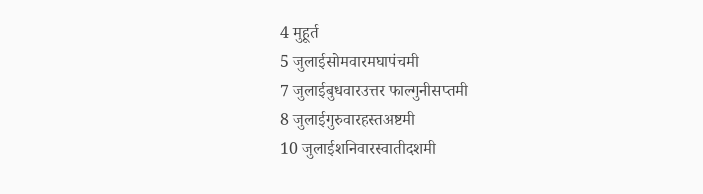4 मुहूर्त
5 जुलाईसोमवारमघापंचमी
7 जुलाईबुधवारउत्तर फाल्गुनीसप्तमी
8 जुलाईगुरुवारहस्तअष्टमी
10 जुलाईशनिवारस्वातीदशमी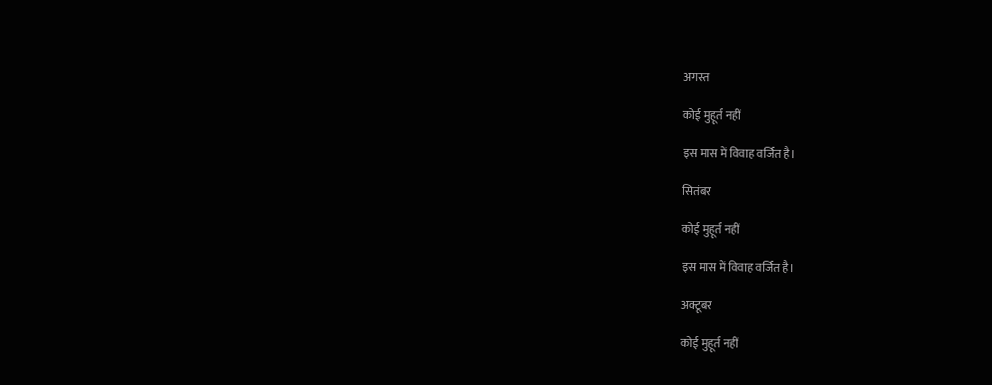अगस्त

कोई मुहूर्त नहीं

इस मास में विवाह वर्जित है।

सितंबर

कोई मुहूर्त नहीं

इस मास में विवाह वर्जित है।

अक्टूबर

कोई मुहूर्त नहीं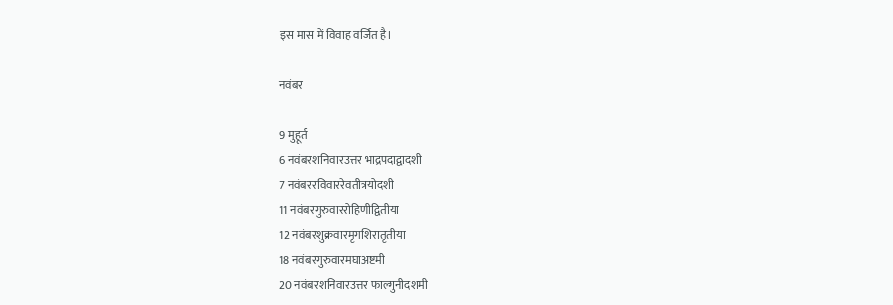इस मास में विवाह वर्जित है।

नवंबर

9 मुहूर्त
6 नवंबरशनिवारउत्तर भाद्रपदाद्वादशी
7 नवंबररविवाररेवतीत्रयोदशी
11 नवंबरगुरुवाररोहिणीद्वितीया
12 नवंबरशुक्रवारमृगशिरातृतीया
18 नवंबरगुरुवारमघाअष्टमी
20 नवंबरशनिवारउत्तर फाल्गुनीदशमी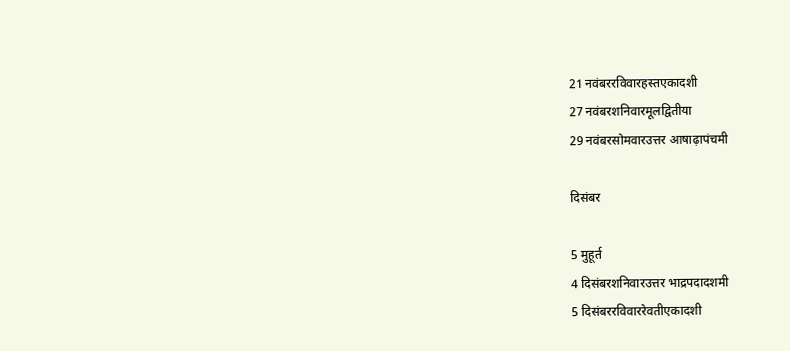21 नवंबररविवारहस्तएकादशी
27 नवंबरशनिवारमूलद्वितीया
29 नवंबरसोमवारउत्तर आषाढ़ापंचमी

दिसंबर

5 मुहूर्त
4 दिसंबरशनिवारउत्तर भाद्रपदादशमी
5 दिसंबररविवाररेवतीएकादशी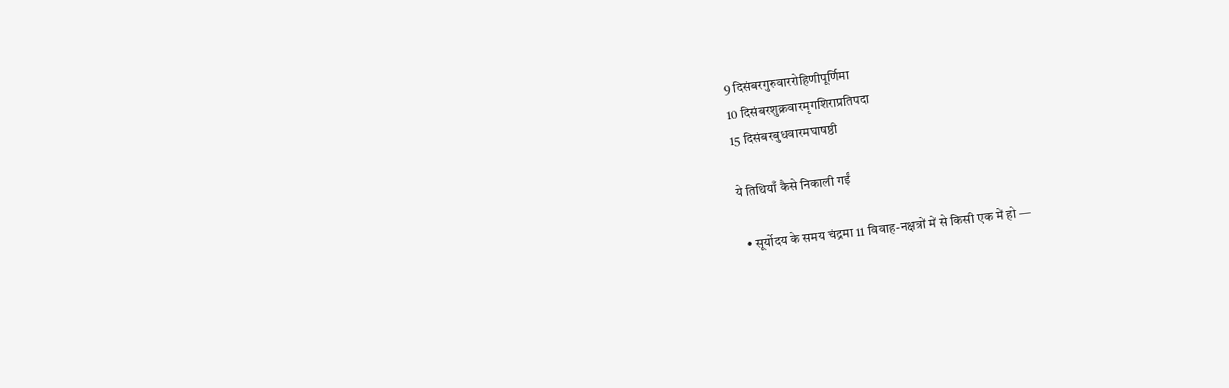9 दिसंबरगुरुवाररोहिणीपूर्णिमा
10 दिसंबरशुक्रवारमृगशिराप्रतिपदा
15 दिसंबरबुधवारमघाषष्ठी

ये तिथियाँ कैसे निकाली गईं

  • सूर्योदय के समय चंद्रमा 11 विवाह-नक्षत्रों में से किसी एक में हो —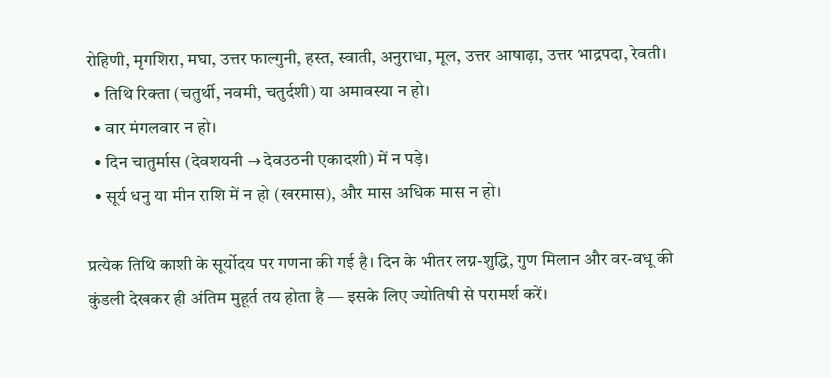रोहिणी, मृगशिरा, मघा, उत्तर फाल्गुनी, हस्त, स्वाती, अनुराधा, मूल, उत्तर आषाढ़ा, उत्तर भाद्रपदा, रेवती।
  • तिथि रिक्ता (चतुर्थी, नवमी, चतुर्दशी) या अमावस्या न हो।
  • वार मंगलवार न हो।
  • दिन चातुर्मास (देवशयनी → देवउठनी एकादशी) में न पड़े।
  • सूर्य धनु या मीन राशि में न हो (खरमास), और मास अधिक मास न हो।

प्रत्येक तिथि काशी के सूर्योदय पर गणना की गई है। दिन के भीतर लग्न-शुद्धि, गुण मिलान और वर-वधू की कुंडली देखकर ही अंतिम मुहूर्त तय होता है — इसके लिए ज्योतिषी से परामर्श करें।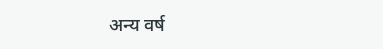अन्य वर्ष